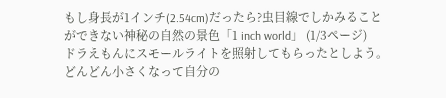もし身長が1インチ(2.54cm)だったら?虫目線でしかみることができない神秘の自然の景色「1 inch world」 (1/3ページ)
ドラえもんにスモールライトを照射してもらったとしよう。どんどん小さくなって自分の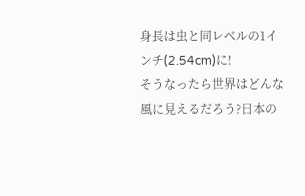身長は虫と同レベルの1インチ(2.54cm)に!
そうなったら世界はどんな風に見えるだろう?日本の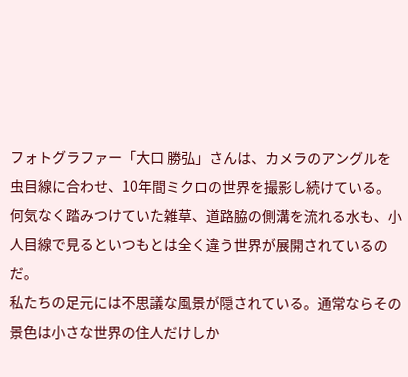フォトグラファー「大口 勝弘」さんは、カメラのアングルを虫目線に合わせ、10年間ミクロの世界を撮影し続けている。
何気なく踏みつけていた雑草、道路脇の側溝を流れる水も、小人目線で見るといつもとは全く違う世界が展開されているのだ。
私たちの足元には不思議な風景が隠されている。通常ならその景色は小さな世界の住人だけしか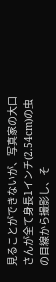見ることができないが、写真家の大口さんが全て身長1インチ(2.54cm)の虫の目線から撮影し、そ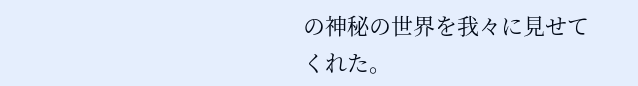の神秘の世界を我々に見せてくれた。